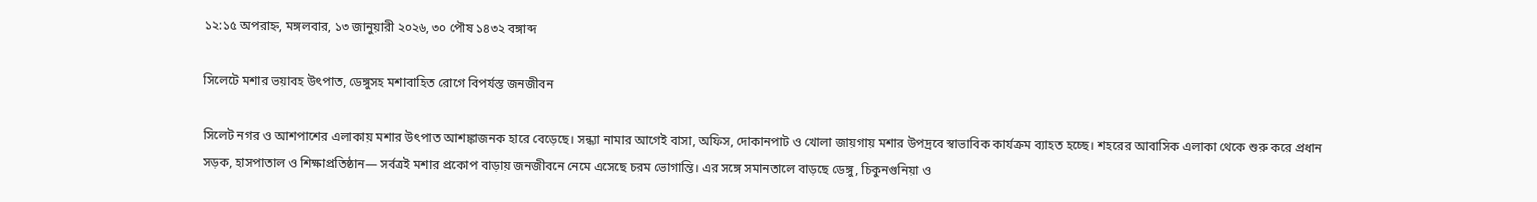১২:১৫ অপরাহ্ন, মঙ্গলবার, ১৩ জানুয়ারী ২০২৬, ৩০ পৌষ ১৪৩২ বঙ্গাব্দ

সিলেটে মশার ভয়াবহ উৎপাত, ডেঙ্গুসহ মশাবাহিত রোগে বিপর্যস্ত জনজীবন

সিলেট নগর ও আশপাশের এলাকায় মশার উৎপাত আশঙ্কাজনক হারে বেড়েছে। সন্ধ্যা নামার আগেই বাসা, অফিস, দোকানপাট ও খোলা জায়গায় মশার উপদ্রবে স্বাভাবিক কার্যক্রম ব্যাহত হচ্ছে। শহরের আবাসিক এলাকা থেকে শুরু করে প্রধান সড়ক, হাসপাতাল ও শিক্ষাপ্রতিষ্ঠান— সর্বত্রই মশার প্রকোপ বাড়ায় জনজীবনে নেমে এসেছে চরম ভোগান্তি। এর সঙ্গে সমানতালে বাড়ছে ডেঙ্গু, চিকুনগুনিয়া ও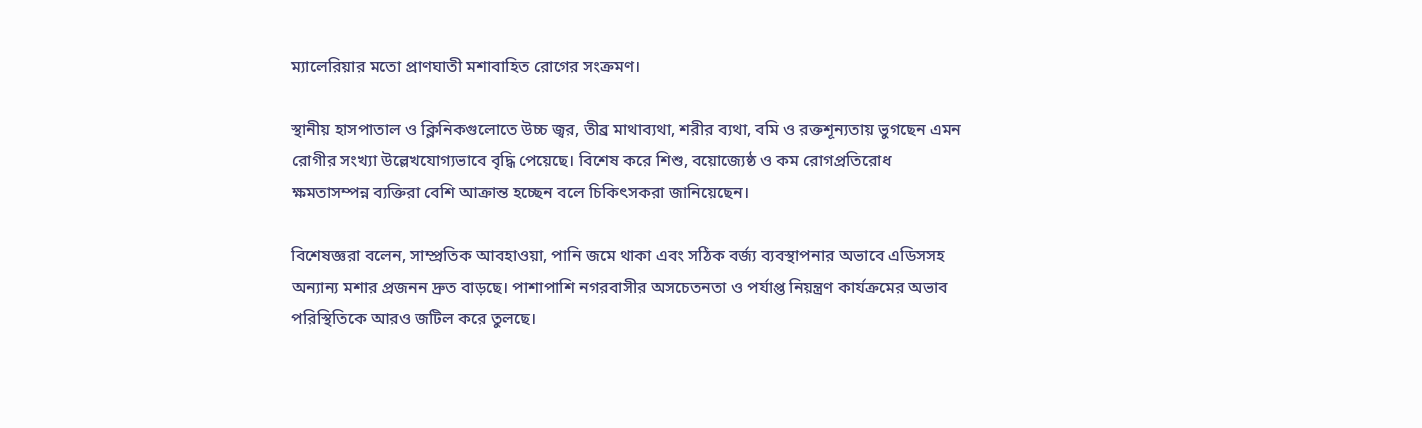ম্যালেরিয়ার মতো প্রাণঘাতী মশাবাহিত রোগের সংক্রমণ।

স্থানীয় হাসপাতাল ও ক্লিনিকগুলোতে উচ্চ জ্বর, তীব্র মাথাব্যথা, শরীর ব্যথা, বমি ও রক্তশূন্যতায় ভুগছেন এমন রোগীর সংখ্যা উল্লেখযোগ্যভাবে বৃদ্ধি পেয়েছে। বিশেষ করে শিশু, বয়োজ্যেষ্ঠ ও কম রোগপ্রতিরোধ ক্ষমতাসম্পন্ন ব্যক্তিরা বেশি আক্রান্ত হচ্ছেন বলে চিকিৎসকরা জানিয়েছেন।

বিশেষজ্ঞরা বলেন, সাম্প্রতিক আবহাওয়া, পানি জমে থাকা এবং সঠিক বর্জ্য ব্যবস্থাপনার অভাবে এডিসসহ অন্যান্য মশার প্রজনন দ্রুত বাড়ছে। পাশাপাশি নগরবাসীর অসচেতনতা ও পর্যাপ্ত নিয়ন্ত্রণ কার্যক্রমের অভাব পরিস্থিতিকে আরও জটিল করে তুলছে।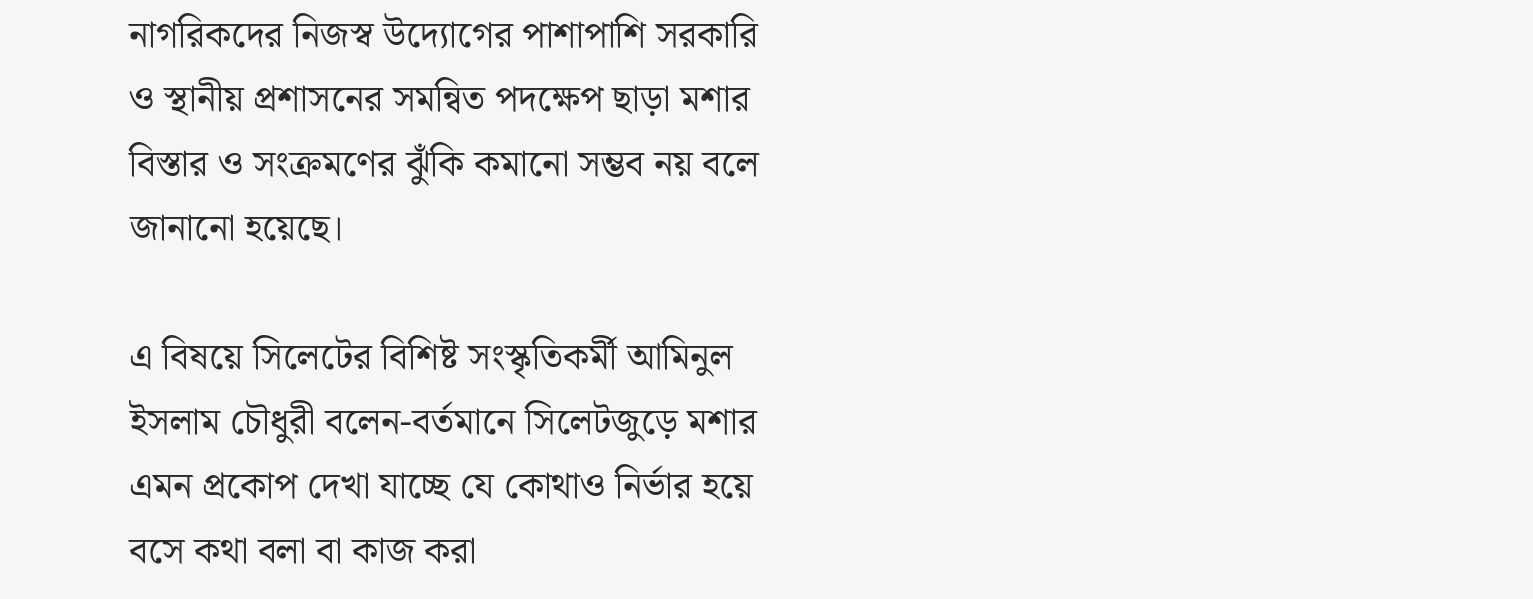নাগরিকদের নিজস্ব উদ্যোগের পাশাপাশি সরকারি ও স্থানীয় প্রশাসনের সমন্বিত পদক্ষেপ ছাড়া মশার বিস্তার ও সংক্রমণের ঝুঁকি কমানো সম্ভব নয় বলে জানানো হয়েছে।

এ বিষয়ে সিলেটের বিশিষ্ট সংস্কৃতিকর্মী আমিনুল ইসলাম চৌধুরী বলেন-বর্তমানে সিলেটজুড়ে মশার এমন প্রকোপ দেখা যাচ্ছে যে কোথাও নির্ভার হয়ে বসে কথা বলা বা কাজ করা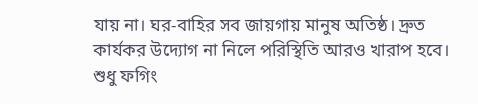যায় না। ঘর-বাহির সব জায়গায় মানুষ অতিষ্ঠ। দ্রুত কার্যকর উদ্যোগ না নিলে পরিস্থিতি আরও খারাপ হবে। শুধু ফগিং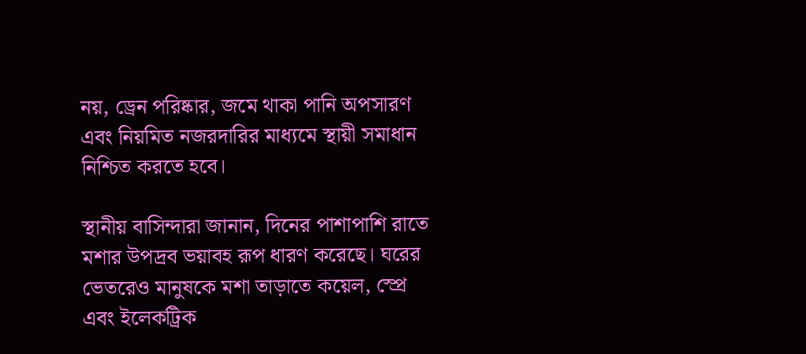নয়, ড্রেন পরিষ্কার, জমে থাকা পানি অপসারণ এবং নিয়মিত নজরদারির মাধ্যমে স্থায়ী সমাধান নিশ্চিত করতে হবে।

স্থানীয় বাসিন্দারা জানান, দিনের পাশাপাশি রাতে মশার উপদ্রব ভয়াবহ রূপ ধারণ করেছে। ঘরের ভেতরেও মানুষকে মশা তাড়াতে কয়েল, স্প্রে এবং ইলেকট্রিক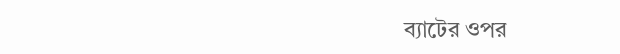ব্যাটের ওপর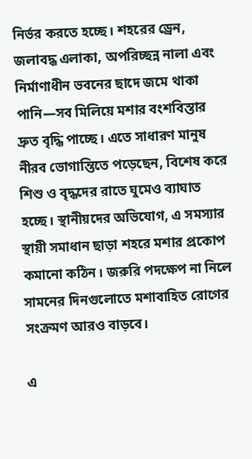নির্ভর করতে হচ্ছে। শহরের ড্রেন, জলাবদ্ধ এলাকা, অপরিচ্ছন্ন নালা এবং নির্মাণাধীন ভবনের ছাদে জমে থাকা পানি—সব মিলিয়ে মশার বংশবিস্তার দ্রুত বৃদ্ধি পাচ্ছে। এতে সাধারণ মানুষ নীরব ভোগান্তিতে পড়েছেন, বিশেষ করে শিশু ও বৃদ্ধদের রাতে ঘুমেও ব্যাঘাত হচ্ছে। স্থানীয়দের অভিযোগ, এ সমস্যার স্থায়ী সমাধান ছাড়া শহরে মশার প্রকোপ কমানো কঠিন। জরুরি পদক্ষেপ না নিলে সামনের দিনগুলোতে মশাবাহিত রোগের সংক্রমণ আরও বাড়বে।

এ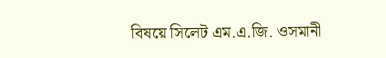বিষয়ে সিলেট এম.এ.জি. ওসমানী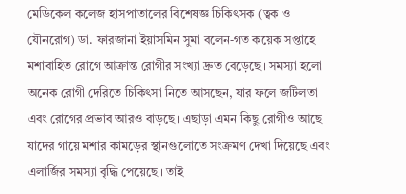মেডিকেল কলেজ হাসপাতালের বিশেষজ্ঞ চিকিৎসক (ত্বক ও যৌনরোগ) ডা. ফারজানা ইয়াসমিন সুমা বলেন-গত কয়েক সপ্তাহে মশাবাহিত রোগে আক্রান্ত রোগীর সংখ্যা দ্রুত বেড়েছে। সমস্যা হলো অনেক রোগী দেরিতে চিকিৎসা নিতে আসছেন, যার ফলে জটিলতা এবং রোগের প্রভাব আরও বাড়ছে। এছাড়া এমন কিছু রোগীও আছে যাদের গায়ে মশার কামড়ের স্থানগুলোতে সংক্রমণ দেখা দিয়েছে এবং এলার্জির সমস্যা বৃদ্ধি পেয়েছে। তাই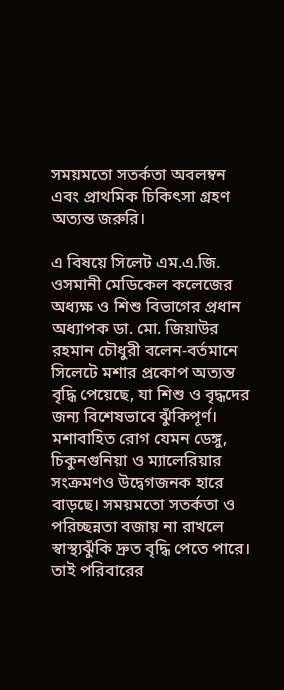সময়মতো সতর্কতা অবলম্বন এবং প্রাথমিক চিকিৎসা গ্রহণ অত্যন্ত জরুরি।

এ বিষয়ে সিলেট এম.এ.জি. ওসমানী মেডিকেল কলেজের অধ্যক্ষ ও শিশু বিভাগের প্রধান অধ্যাপক ডা. মো. জিয়াউর রহমান চৌধুরী বলেন-বর্তমানে সিলেটে মশার প্রকোপ অত্যন্ত বৃদ্ধি পেয়েছে, যা শিশু ও বৃদ্ধদের জন্য বিশেষভাবে ঝুঁকিপূর্ণ। মশাবাহিত রোগ যেমন ডেঙ্গু, চিকুনগুনিয়া ও ম্যালেরিয়ার সংক্রমণও উদ্বেগজনক হারে বাড়ছে। সময়মতো সতর্কতা ও পরিচ্ছন্নতা বজায় না রাখলে স্বাস্থ্যঝুঁকি দ্রুত বৃদ্ধি পেতে পারে। তাই পরিবারের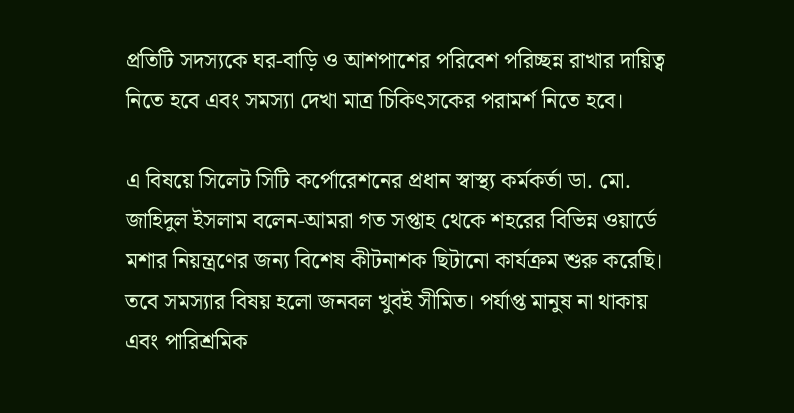প্রতিটি সদস্যকে ঘর-বাড়ি ও আশপাশের পরিবেশ পরিচ্ছন্ন রাখার দায়িত্ব নিতে হবে এবং সমস্যা দেখা মাত্র চিকিৎসকের পরামর্শ নিতে হবে।

এ বিষয়ে সিলেট সিটি কর্পোরেশনের প্রধান স্বাস্থ্য কর্মকর্তা ডা. মো. জাহিদুল ইসলাম বলেন-আমরা গত সপ্তাহ থেকে শহরের বিভিন্ন ওয়ার্ডে মশার নিয়ন্ত্রণের জন্য বিশেষ কীটনাশক ছিটানো কার্যক্রম শুরু করেছি। তবে সমস্যার বিষয় হলো জনবল খুবই সীমিত। পর্যাপ্ত মানুষ না থাকায় এবং পারিশ্রমিক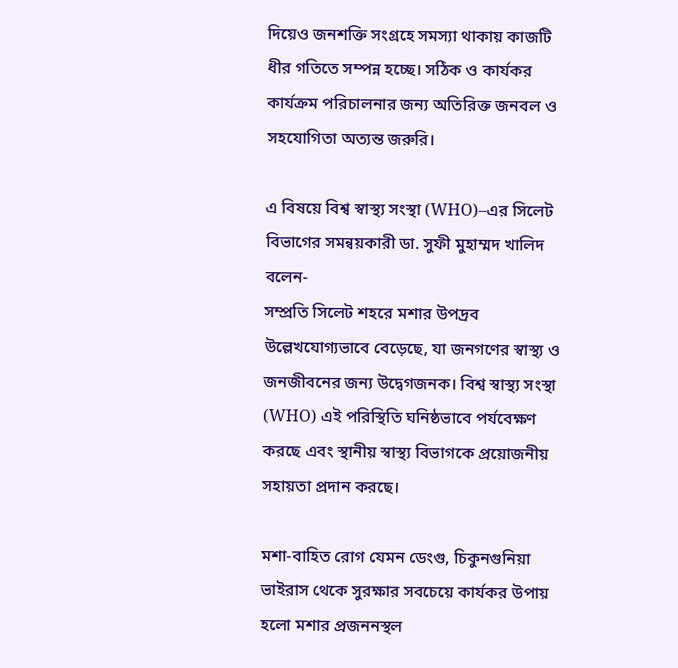দিয়েও জনশক্তি সংগ্রহে সমস্যা থাকায় কাজটি ধীর গতিতে সম্পন্ন হচ্ছে। সঠিক ও কার্যকর কার্যক্রম পরিচালনার জন্য অতিরিক্ত জনবল ও সহযোগিতা অত্যন্ত জরুরি।

এ বিষয়ে বিশ্ব স্বাস্থ্য সংস্থা (WHO)–এর সিলেট বিভাগের সমন্বয়কারী ডা. সুফী মুহাম্মদ খালিদ বলেন-
সম্প্রতি সিলেট শহরে মশার উপদ্রব উল্লেখযোগ্যভাবে বেড়েছে, যা জনগণের স্বাস্থ্য ও জনজীবনের জন্য উদ্বেগজনক। বিশ্ব স্বাস্থ্য সংস্থা (WHO) এই পরিস্থিতি ঘনিষ্ঠভাবে পর্যবেক্ষণ করছে এবং স্থানীয় স্বাস্থ্য বিভাগকে প্রয়োজনীয় সহায়তা প্রদান করছে।

মশা-বাহিত রোগ যেমন ডেংগু, চিকুনগুনিয়া ভাইরাস থেকে সুরক্ষার সবচেয়ে কার্যকর উপায় হলো মশার প্রজননস্থল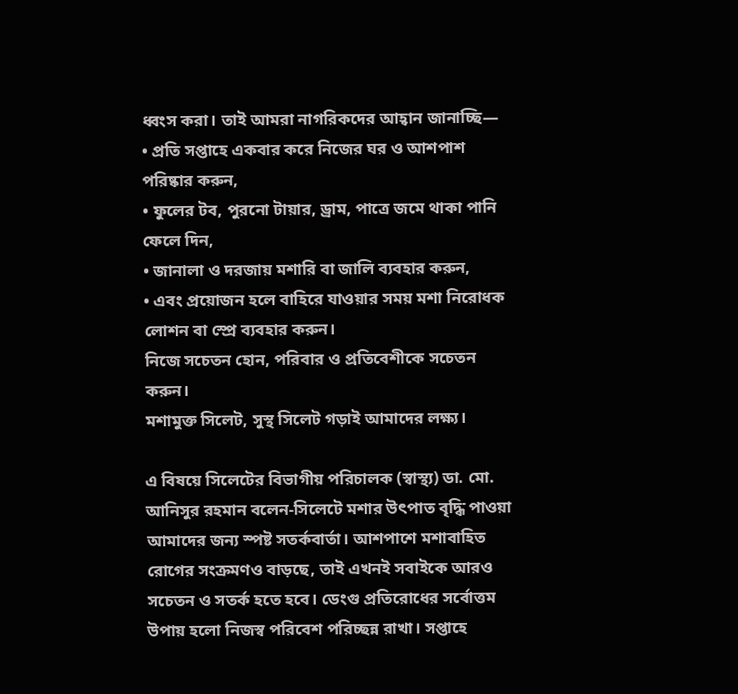ধ্বংস করা। তাই আমরা নাগরিকদের আহ্বান জানাচ্ছি—
• প্রতি সপ্তাহে একবার করে নিজের ঘর ও আশপাশ পরিষ্কার করুন,
• ফুলের টব, পুরনো টায়ার, ড্রাম, পাত্রে জমে থাকা পানি ফেলে দিন,
• জানালা ও দরজায় মশারি বা জালি ব্যবহার করুন,
• এবং প্রয়োজন হলে বাহিরে যাওয়ার সময় মশা নিরোধক লোশন বা স্প্রে ব্যবহার করুন।
নিজে সচেতন হোন, পরিবার ও প্রতিবেশীকে সচেতন করুন।
মশামুক্ত সিলেট, সুস্থ সিলেট গড়াই আমাদের লক্ষ্য।

এ বিষয়ে সিলেটের বিভাগীয় পরিচালক (স্বাস্থ্য) ডা. মো. আনিসুর রহমান বলেন-সিলেটে মশার উৎপাত বৃদ্ধি পাওয়া আমাদের জন্য স্পষ্ট সতর্কবার্তা। আশপাশে মশাবাহিত রোগের সংক্রমণও বাড়ছে, তাই এখনই সবাইকে আরও সচেতন ও সতর্ক হতে হবে। ডেংগু প্রতিরোধের সর্বোত্তম উপায় হলো নিজস্ব পরিবেশ পরিচ্ছন্ন রাখা। সপ্তাহে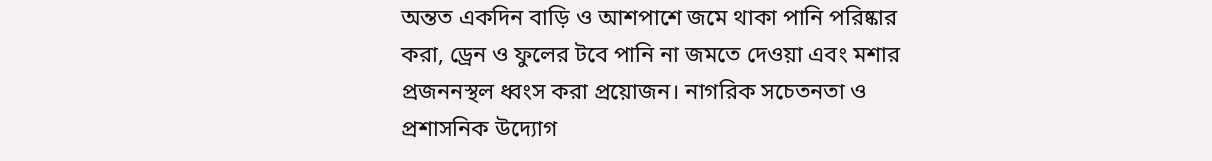অন্তত একদিন বাড়ি ও আশপাশে জমে থাকা পানি পরিষ্কার করা, ড্রেন ও ফুলের টবে পানি না জমতে দেওয়া এবং মশার প্রজননস্থল ধ্বংস করা প্রয়োজন। নাগরিক সচেতনতা ও প্রশাসনিক উদ্যোগ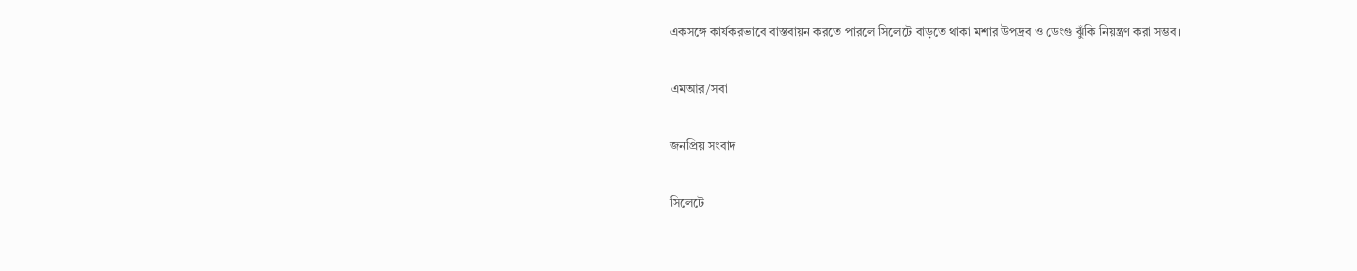একসঙ্গে কার্যকরভাবে বাস্তবায়ন করতে পারলে সিলেটে বাড়তে থাকা মশার উপদ্রব ও ডেংগু ঝুঁকি নিয়ন্ত্রণ করা সম্ভব।

এমআর/সবা

জনপ্রিয় সংবাদ

সিলেটে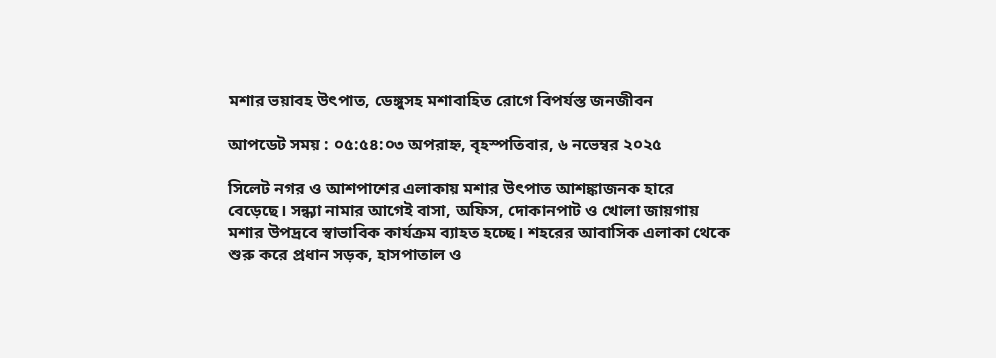মশার ভয়াবহ উৎপাত, ডেঙ্গুসহ মশাবাহিত রোগে বিপর্যস্ত জনজীবন

আপডেট সময় : ০৫:৫৪:০৩ অপরাহ্ন, বৃহস্পতিবার, ৬ নভেম্বর ২০২৫

সিলেট নগর ও আশপাশের এলাকায় মশার উৎপাত আশঙ্কাজনক হারে বেড়েছে। সন্ধ্যা নামার আগেই বাসা, অফিস, দোকানপাট ও খোলা জায়গায় মশার উপদ্রবে স্বাভাবিক কার্যক্রম ব্যাহত হচ্ছে। শহরের আবাসিক এলাকা থেকে শুরু করে প্রধান সড়ক, হাসপাতাল ও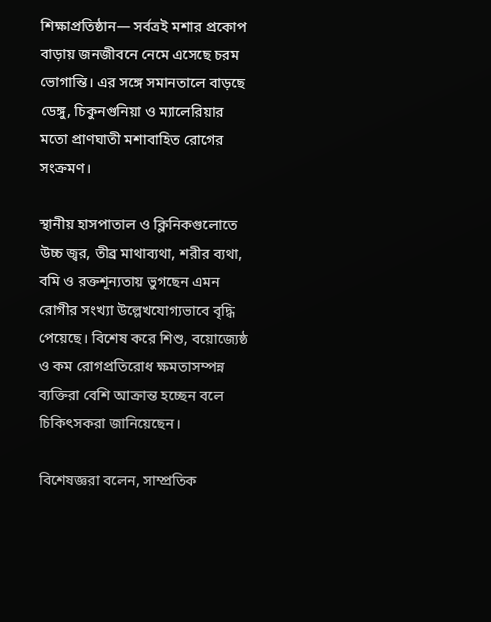শিক্ষাপ্রতিষ্ঠান— সর্বত্রই মশার প্রকোপ বাড়ায় জনজীবনে নেমে এসেছে চরম ভোগান্তি। এর সঙ্গে সমানতালে বাড়ছে ডেঙ্গু, চিকুনগুনিয়া ও ম্যালেরিয়ার মতো প্রাণঘাতী মশাবাহিত রোগের সংক্রমণ।

স্থানীয় হাসপাতাল ও ক্লিনিকগুলোতে উচ্চ জ্বর, তীব্র মাথাব্যথা, শরীর ব্যথা, বমি ও রক্তশূন্যতায় ভুগছেন এমন রোগীর সংখ্যা উল্লেখযোগ্যভাবে বৃদ্ধি পেয়েছে। বিশেষ করে শিশু, বয়োজ্যেষ্ঠ ও কম রোগপ্রতিরোধ ক্ষমতাসম্পন্ন ব্যক্তিরা বেশি আক্রান্ত হচ্ছেন বলে চিকিৎসকরা জানিয়েছেন।

বিশেষজ্ঞরা বলেন, সাম্প্রতিক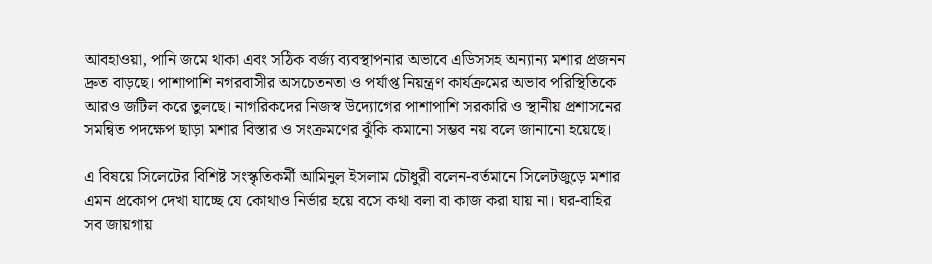আবহাওয়া, পানি জমে থাকা এবং সঠিক বর্জ্য ব্যবস্থাপনার অভাবে এডিসসহ অন্যান্য মশার প্রজনন দ্রুত বাড়ছে। পাশাপাশি নগরবাসীর অসচেতনতা ও পর্যাপ্ত নিয়ন্ত্রণ কার্যক্রমের অভাব পরিস্থিতিকে আরও জটিল করে তুলছে। নাগরিকদের নিজস্ব উদ্যোগের পাশাপাশি সরকারি ও স্থানীয় প্রশাসনের সমন্বিত পদক্ষেপ ছাড়া মশার বিস্তার ও সংক্রমণের ঝুঁকি কমানো সম্ভব নয় বলে জানানো হয়েছে।

এ বিষয়ে সিলেটের বিশিষ্ট সংস্কৃতিকর্মী আমিনুল ইসলাম চৌধুরী বলেন-বর্তমানে সিলেটজুড়ে মশার এমন প্রকোপ দেখা যাচ্ছে যে কোথাও নির্ভার হয়ে বসে কথা বলা বা কাজ করা যায় না। ঘর-বাহির সব জায়গায়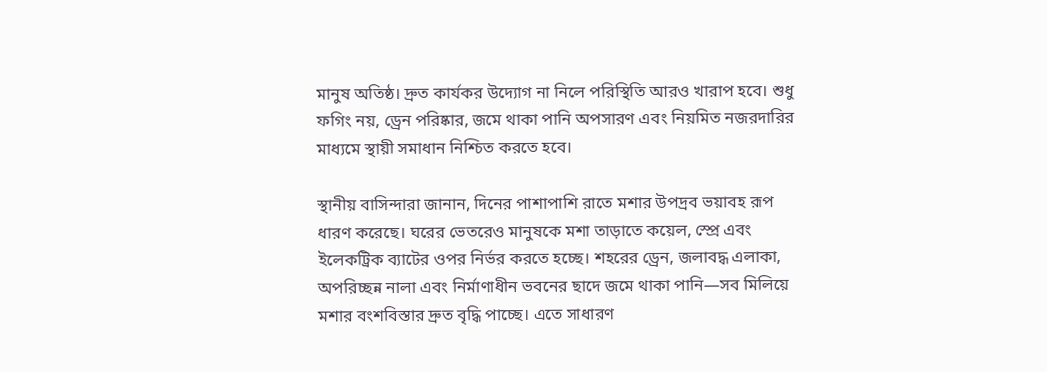মানুষ অতিষ্ঠ। দ্রুত কার্যকর উদ্যোগ না নিলে পরিস্থিতি আরও খারাপ হবে। শুধু ফগিং নয়, ড্রেন পরিষ্কার, জমে থাকা পানি অপসারণ এবং নিয়মিত নজরদারির মাধ্যমে স্থায়ী সমাধান নিশ্চিত করতে হবে।

স্থানীয় বাসিন্দারা জানান, দিনের পাশাপাশি রাতে মশার উপদ্রব ভয়াবহ রূপ ধারণ করেছে। ঘরের ভেতরেও মানুষকে মশা তাড়াতে কয়েল, স্প্রে এবং ইলেকট্রিক ব্যাটের ওপর নির্ভর করতে হচ্ছে। শহরের ড্রেন, জলাবদ্ধ এলাকা, অপরিচ্ছন্ন নালা এবং নির্মাণাধীন ভবনের ছাদে জমে থাকা পানি—সব মিলিয়ে মশার বংশবিস্তার দ্রুত বৃদ্ধি পাচ্ছে। এতে সাধারণ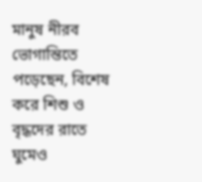মানুষ নীরব ভোগান্তিতে পড়েছেন, বিশেষ করে শিশু ও বৃদ্ধদের রাতে ঘুমেও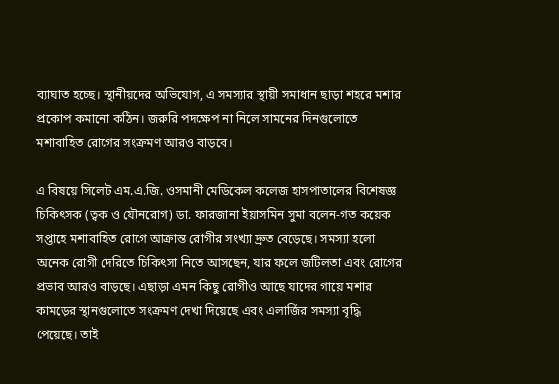ব্যাঘাত হচ্ছে। স্থানীয়দের অভিযোগ, এ সমস্যার স্থায়ী সমাধান ছাড়া শহরে মশার প্রকোপ কমানো কঠিন। জরুরি পদক্ষেপ না নিলে সামনের দিনগুলোতে মশাবাহিত রোগের সংক্রমণ আরও বাড়বে।

এ বিষয়ে সিলেট এম.এ.জি. ওসমানী মেডিকেল কলেজ হাসপাতালের বিশেষজ্ঞ চিকিৎসক (ত্বক ও যৌনরোগ) ডা. ফারজানা ইয়াসমিন সুমা বলেন-গত কয়েক সপ্তাহে মশাবাহিত রোগে আক্রান্ত রোগীর সংখ্যা দ্রুত বেড়েছে। সমস্যা হলো অনেক রোগী দেরিতে চিকিৎসা নিতে আসছেন, যার ফলে জটিলতা এবং রোগের প্রভাব আরও বাড়ছে। এছাড়া এমন কিছু রোগীও আছে যাদের গায়ে মশার কামড়ের স্থানগুলোতে সংক্রমণ দেখা দিয়েছে এবং এলার্জির সমস্যা বৃদ্ধি পেয়েছে। তাই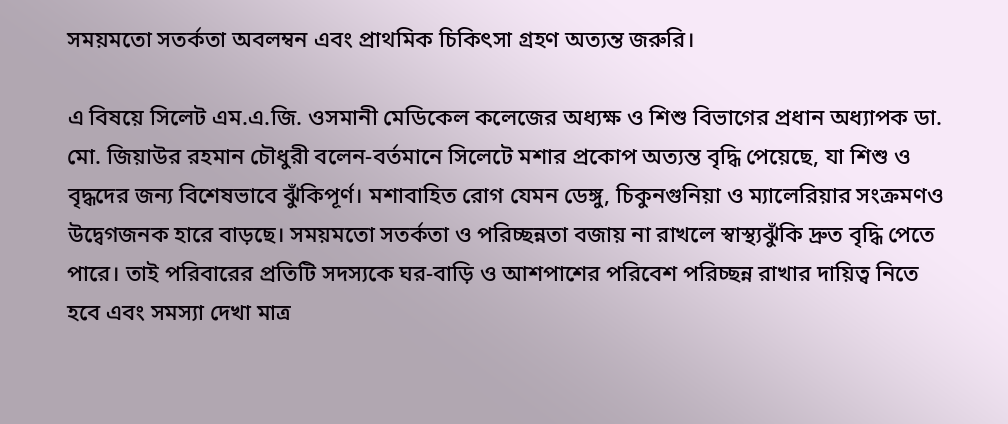সময়মতো সতর্কতা অবলম্বন এবং প্রাথমিক চিকিৎসা গ্রহণ অত্যন্ত জরুরি।

এ বিষয়ে সিলেট এম.এ.জি. ওসমানী মেডিকেল কলেজের অধ্যক্ষ ও শিশু বিভাগের প্রধান অধ্যাপক ডা. মো. জিয়াউর রহমান চৌধুরী বলেন-বর্তমানে সিলেটে মশার প্রকোপ অত্যন্ত বৃদ্ধি পেয়েছে, যা শিশু ও বৃদ্ধদের জন্য বিশেষভাবে ঝুঁকিপূর্ণ। মশাবাহিত রোগ যেমন ডেঙ্গু, চিকুনগুনিয়া ও ম্যালেরিয়ার সংক্রমণও উদ্বেগজনক হারে বাড়ছে। সময়মতো সতর্কতা ও পরিচ্ছন্নতা বজায় না রাখলে স্বাস্থ্যঝুঁকি দ্রুত বৃদ্ধি পেতে পারে। তাই পরিবারের প্রতিটি সদস্যকে ঘর-বাড়ি ও আশপাশের পরিবেশ পরিচ্ছন্ন রাখার দায়িত্ব নিতে হবে এবং সমস্যা দেখা মাত্র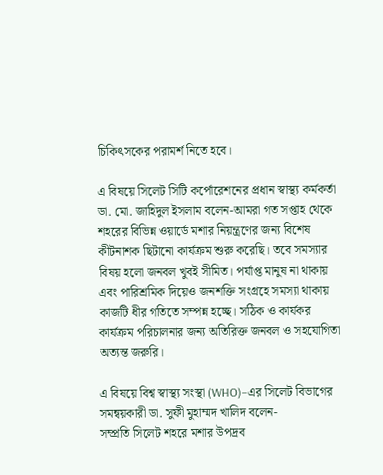চিকিৎসকের পরামর্শ নিতে হবে।

এ বিষয়ে সিলেট সিটি কর্পোরেশনের প্রধান স্বাস্থ্য কর্মকর্তা ডা. মো. জাহিদুল ইসলাম বলেন-আমরা গত সপ্তাহ থেকে শহরের বিভিন্ন ওয়ার্ডে মশার নিয়ন্ত্রণের জন্য বিশেষ কীটনাশক ছিটানো কার্যক্রম শুরু করেছি। তবে সমস্যার বিষয় হলো জনবল খুবই সীমিত। পর্যাপ্ত মানুষ না থাকায় এবং পারিশ্রমিক দিয়েও জনশক্তি সংগ্রহে সমস্যা থাকায় কাজটি ধীর গতিতে সম্পন্ন হচ্ছে। সঠিক ও কার্যকর কার্যক্রম পরিচালনার জন্য অতিরিক্ত জনবল ও সহযোগিতা অত্যন্ত জরুরি।

এ বিষয়ে বিশ্ব স্বাস্থ্য সংস্থা (WHO)–এর সিলেট বিভাগের সমন্বয়কারী ডা. সুফী মুহাম্মদ খালিদ বলেন-
সম্প্রতি সিলেট শহরে মশার উপদ্রব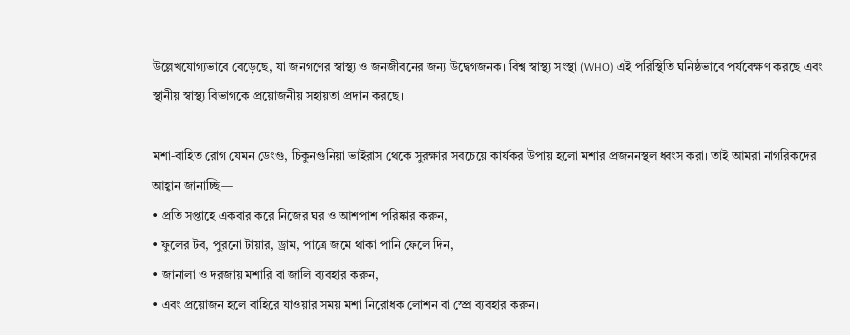উল্লেখযোগ্যভাবে বেড়েছে, যা জনগণের স্বাস্থ্য ও জনজীবনের জন্য উদ্বেগজনক। বিশ্ব স্বাস্থ্য সংস্থা (WHO) এই পরিস্থিতি ঘনিষ্ঠভাবে পর্যবেক্ষণ করছে এবং স্থানীয় স্বাস্থ্য বিভাগকে প্রয়োজনীয় সহায়তা প্রদান করছে।

মশা-বাহিত রোগ যেমন ডেংগু, চিকুনগুনিয়া ভাইরাস থেকে সুরক্ষার সবচেয়ে কার্যকর উপায় হলো মশার প্রজননস্থল ধ্বংস করা। তাই আমরা নাগরিকদের আহ্বান জানাচ্ছি—
• প্রতি সপ্তাহে একবার করে নিজের ঘর ও আশপাশ পরিষ্কার করুন,
• ফুলের টব, পুরনো টায়ার, ড্রাম, পাত্রে জমে থাকা পানি ফেলে দিন,
• জানালা ও দরজায় মশারি বা জালি ব্যবহার করুন,
• এবং প্রয়োজন হলে বাহিরে যাওয়ার সময় মশা নিরোধক লোশন বা স্প্রে ব্যবহার করুন।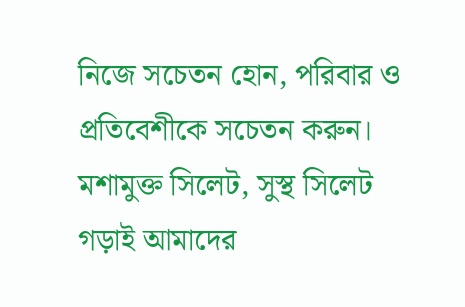নিজে সচেতন হোন, পরিবার ও প্রতিবেশীকে সচেতন করুন।
মশামুক্ত সিলেট, সুস্থ সিলেট গড়াই আমাদের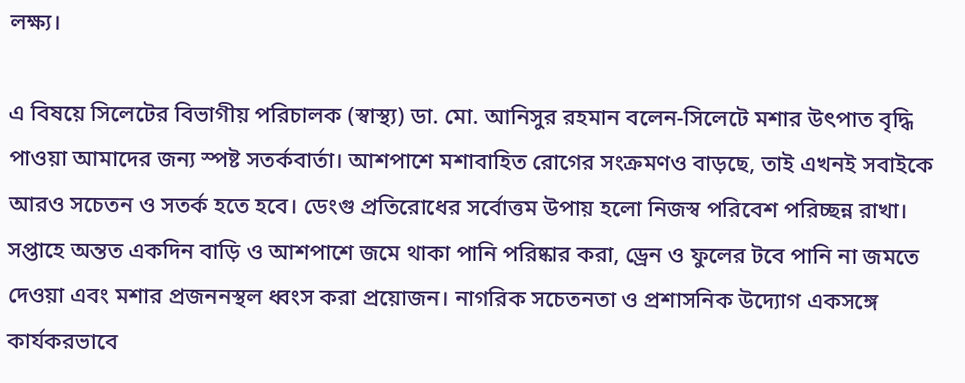লক্ষ্য।

এ বিষয়ে সিলেটের বিভাগীয় পরিচালক (স্বাস্থ্য) ডা. মো. আনিসুর রহমান বলেন-সিলেটে মশার উৎপাত বৃদ্ধি পাওয়া আমাদের জন্য স্পষ্ট সতর্কবার্তা। আশপাশে মশাবাহিত রোগের সংক্রমণও বাড়ছে, তাই এখনই সবাইকে আরও সচেতন ও সতর্ক হতে হবে। ডেংগু প্রতিরোধের সর্বোত্তম উপায় হলো নিজস্ব পরিবেশ পরিচ্ছন্ন রাখা। সপ্তাহে অন্তত একদিন বাড়ি ও আশপাশে জমে থাকা পানি পরিষ্কার করা, ড্রেন ও ফুলের টবে পানি না জমতে দেওয়া এবং মশার প্রজননস্থল ধ্বংস করা প্রয়োজন। নাগরিক সচেতনতা ও প্রশাসনিক উদ্যোগ একসঙ্গে কার্যকরভাবে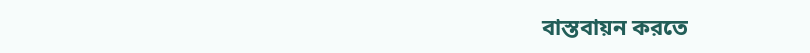বাস্তবায়ন করতে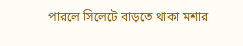পারলে সিলেটে বাড়তে থাকা মশার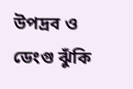উপদ্রব ও ডেংগু ঝুঁকি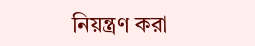নিয়ন্ত্রণ করা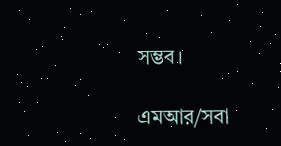সম্ভব।

এমআর/সবা